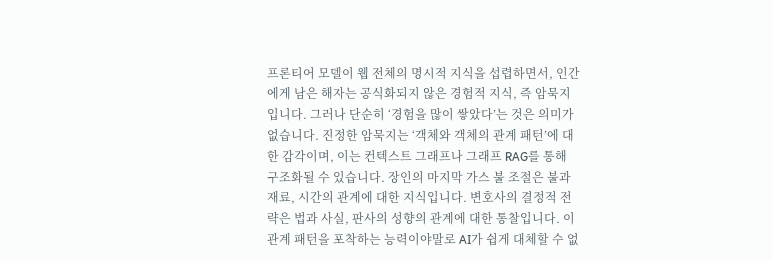프론티어 모델이 웹 전체의 명시적 지식을 섭렵하면서, 인간에게 남은 해자는 공식화되지 않은 경험적 지식, 즉 암묵지입니다. 그러나 단순히 ‘경험을 많이 쌓았다’는 것은 의미가 없습니다. 진정한 암묵지는 ‘객체와 객체의 관계 패턴’에 대한 감각이며, 이는 컨텍스트 그래프나 그래프 RAG를 통해 구조화될 수 있습니다. 장인의 마지막 가스 불 조절은 불과 재료, 시간의 관계에 대한 지식입니다. 변호사의 결정적 전략은 법과 사실, 판사의 성향의 관계에 대한 통찰입니다. 이 관계 패턴을 포착하는 능력이야말로 AI가 쉽게 대체할 수 없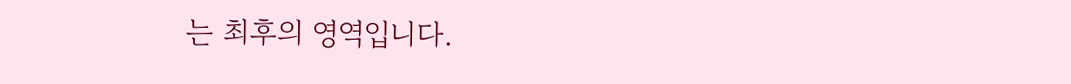는 최후의 영역입니다.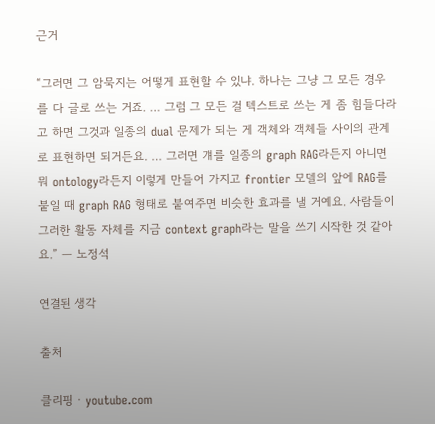근거

“그러면 그 암묵지는 어떻게 표현할 수 있냐. 하나는 그냥 그 모든 경우를 다 글로 쓰는 거죠. … 그럼 그 모든 걸 텍스트로 쓰는 게 좀 힘들다라고 하면 그것과 일종의 dual 문제가 되는 게 객체와 객체들 사이의 관계로 표현하면 되거든요. … 그러면 걔를 일종의 graph RAG라든지 아니면 뭐 ontology라든지 이렇게 만들어 가지고 frontier 모델의 앞에 RAG를 붙일 때 graph RAG 형태로 붙여주면 비슷한 효과를 낼 거예요. 사람들이 그러한 활동 자체를 지금 context graph라는 말을 쓰기 시작한 것 같아요.” — 노정석

연결된 생각

출처

클리핑 · youtube.com